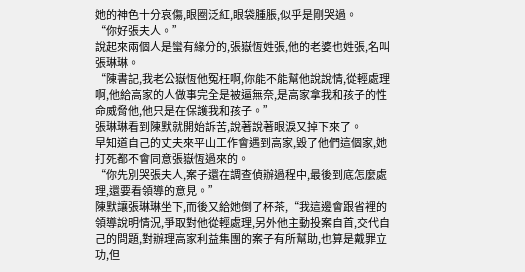她的神色十分哀傷,眼圈泛紅,眼袋腫脹,似乎是剛哭過。
“你好張夫人。”
說起來兩個人是蠻有緣分的,張嶽恆姓張,他的老婆也姓張,名叫張琳琳。
“陳書記,我老公嶽恆他冤枉啊,你能不能幫他說說情,從輕處理啊,他給高家的人做事完全是被逼無奈,是高家拿我和孩子的性命威脅他,他只是在保護我和孩子。”
張琳琳看到陳默就開始訴苦,說著說著眼淚又掉下來了。
早知道自己的丈夫來平山工作會遇到高家,毀了他們這個家,她打死都不會同意張嶽恆過來的。
“你先別哭張夫人,案子還在調查偵辦過程中,最後到底怎麼處理,還要看領導的意見。”
陳默讓張琳琳坐下,而後又給她倒了杯茶,“我這邊會跟省裡的領導說明情況,爭取對他從輕處理,另外他主動投案自首,交代自己的問題,對辦理高家利益集團的案子有所幫助,也算是戴罪立功,但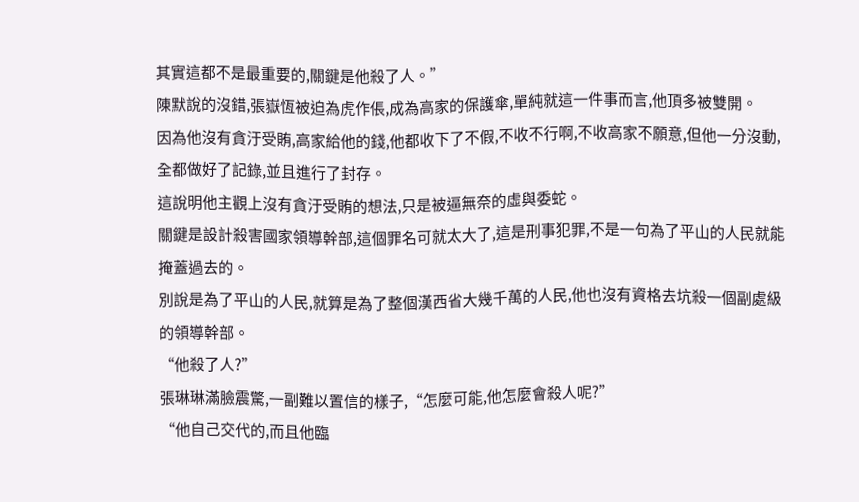其實這都不是最重要的,關鍵是他殺了人。”
陳默說的沒錯,張嶽恆被迫為虎作倀,成為高家的保護傘,單純就這一件事而言,他頂多被雙開。
因為他沒有貪汙受賄,高家給他的錢,他都收下了不假,不收不行啊,不收高家不願意,但他一分沒動,全都做好了記錄,並且進行了封存。
這說明他主觀上沒有貪汙受賄的想法,只是被逼無奈的虛與委蛇。
關鍵是設計殺害國家領導幹部,這個罪名可就太大了,這是刑事犯罪,不是一句為了平山的人民就能掩蓋過去的。
別說是為了平山的人民,就算是為了整個漢西省大幾千萬的人民,他也沒有資格去坑殺一個副處級的領導幹部。
“他殺了人?”
張琳琳滿臉震驚,一副難以置信的樣子,“怎麼可能,他怎麼會殺人呢?”
“他自己交代的,而且他臨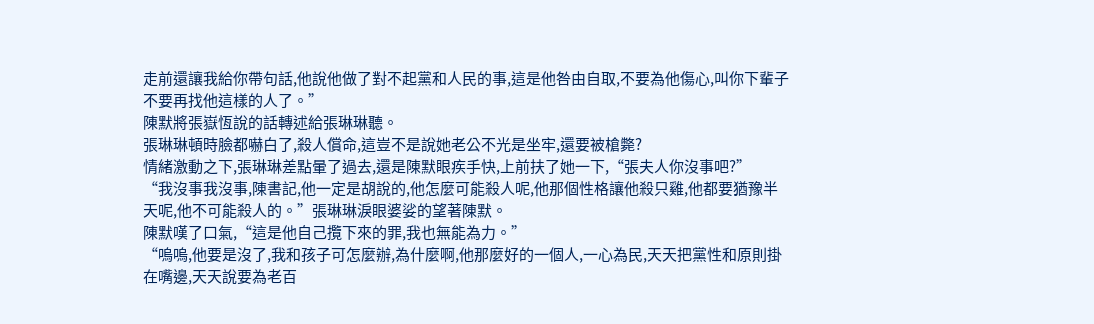走前還讓我給你帶句話,他說他做了對不起黨和人民的事,這是他咎由自取,不要為他傷心,叫你下輩子不要再找他這樣的人了。”
陳默將張嶽恆說的話轉述給張琳琳聽。
張琳琳頓時臉都嚇白了,殺人償命,這豈不是說她老公不光是坐牢,還要被槍斃?
情緒激動之下,張琳琳差點暈了過去,還是陳默眼疾手快,上前扶了她一下,“張夫人你沒事吧?”
“我沒事我沒事,陳書記,他一定是胡說的,他怎麼可能殺人呢,他那個性格讓他殺只雞,他都要猶豫半天呢,他不可能殺人的。”張琳琳淚眼婆娑的望著陳默。
陳默嘆了口氣,“這是他自己攬下來的罪,我也無能為力。”
“嗚嗚,他要是沒了,我和孩子可怎麼辦,為什麼啊,他那麼好的一個人,一心為民,天天把黨性和原則掛在嘴邊,天天說要為老百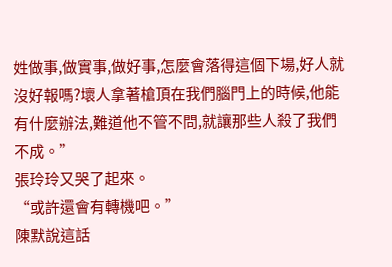姓做事,做實事,做好事,怎麼會落得這個下場,好人就沒好報嗎?壞人拿著槍頂在我們腦門上的時候,他能有什麼辦法,難道他不管不問,就讓那些人殺了我們不成。”
張玲玲又哭了起來。
“或許還會有轉機吧。”
陳默說這話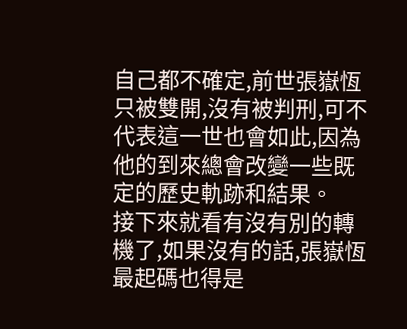自己都不確定,前世張嶽恆只被雙開,沒有被判刑,可不代表這一世也會如此,因為他的到來總會改變一些既定的歷史軌跡和結果。
接下來就看有沒有別的轉機了,如果沒有的話,張嶽恆最起碼也得是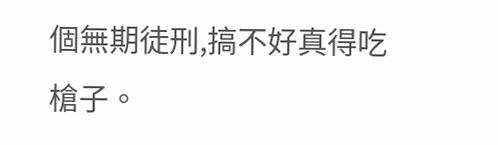個無期徒刑,搞不好真得吃槍子。